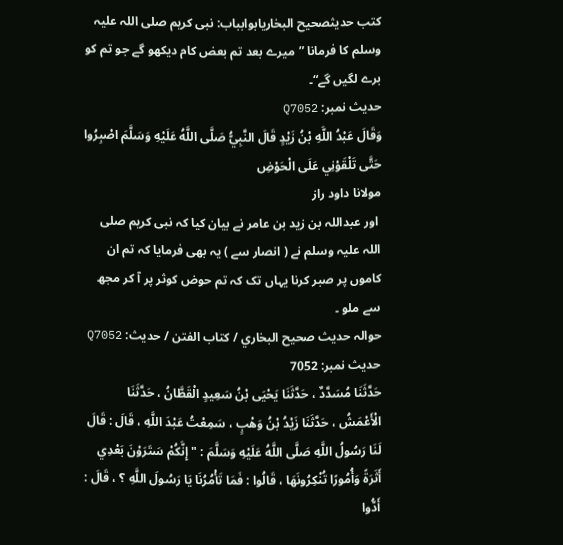کتب حدیثصحيح البخاريابوابباب: نبی کریم صلی اللہ علیہ وسلم کا فرمانا ”میرے بعد تم بعض کام دیکھو گے جو تم کو برے لگیں گے“۔
حدیث نمبر: Q7052
وَقَالَ عَبْدُ اللَّهِ بْنُ زَيْدٍ قَالَ النَّبِيُّ صَلَّى اللَّهُ عَلَيْهِ وَسَلَّمَ اصْبِرُوا حَتَّى تَلْقَوْنِي عَلَى الْحَوْضِ
مولانا داود راز
 اور عبداللہ بن زید بن عامر نے بیان کیا کہ نبی کریم صلی اللہ علیہ وسلم نے ( انصار سے ) یہ بھی فرمایا کہ تم ان کاموں پر صبر کرنا یہاں تک کہ تم حوض کوثر پر آ کر مجھ سے ملو ۔
حوالہ حدیث صحيح البخاري / كتاب الفتن / حدیث: Q7052
حدیث نمبر: 7052
حَدَّثَنَا مُسَدَّدٌ ، حَدَّثَنَا يَحْيَى بْنُ سَعِيدٍ الْقَطَّانُ ، حَدَّثَنَا الْأَعْمَشُ ، حَدَّثَنَا زَيْدُ بْنُ وَهْبٍ ، سَمِعْتُ عَبْدَ اللَّهِ ، قَالَ : قَالَ لَنَا رَسُولُ اللَّهِ صَلَّى اللَّهُ عَلَيْهِ وَسَلَّمَ : " إِنَّكُمْ سَتَرَوْنَ بَعْدِي أَثَرَةً وَأُمُورًا تُنْكِرُونَهَا ، قَالُوا : فَمَا تَأْمُرُنَا يَا رَسُولَ اللَّهِ ؟ ، قَالَ : أَدُّوا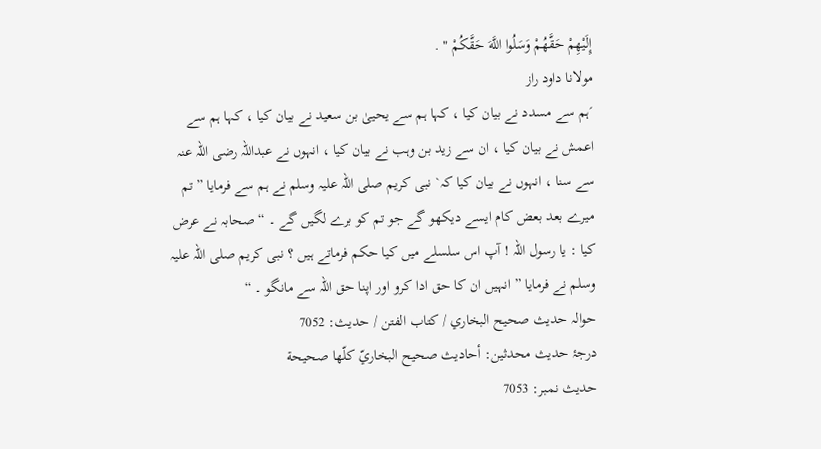إِلَيْهِمْ حَقَّهُمْ وَسَلُوا اللَّهَ حَقَّكُمْ " .
مولانا داود راز
´ہم سے مسدد نے بیان کیا ، کہا ہم سے یحییٰ بن سعید نے بیان کیا ، کہا ہم سے اعمش نے بیان کیا ، ان سے زید بن وہب نے بیان کیا ، انہوں نے عبداللہ رضی اللہ عنہ سے سنا ، انہوں نے بیان کیا کہ` نبی کریم صلی اللہ علیہ وسلم نے ہم سے فرمایا ” تم میرے بعد بعض کام ایسے دیکھو گے جو تم کو برے لگیں گے ۔ “ صحابہ نے عرض کیا : یا رسول اللہ ! آپ اس سلسلے میں کیا حکم فرماتے ہیں ؟ نبی کریم صلی اللہ علیہ وسلم نے فرمایا ” انہیں ان کا حق ادا کرو اور اپنا حق اللہ سے مانگو ۔ “
حوالہ حدیث صحيح البخاري / كتاب الفتن / حدیث: 7052
درجۂ حدیث محدثین: أحاديث صحيح البخاريّ كلّها صحيحة
حدیث نمبر: 7053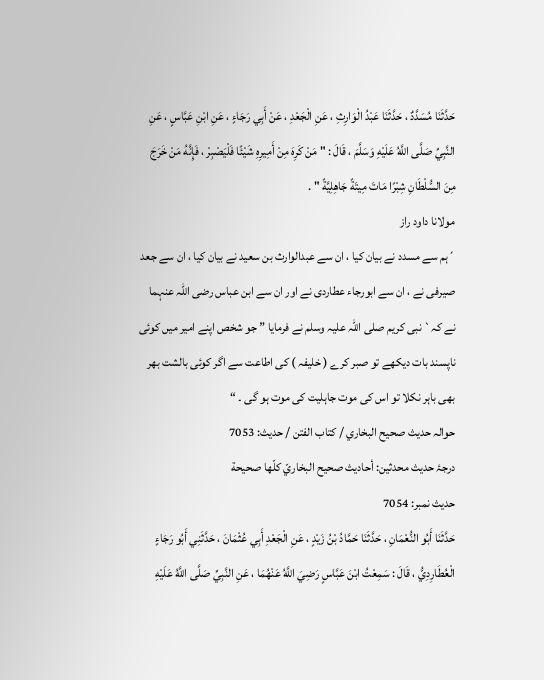حَدَّثَنَا مُسَدَّدٌ ، حَدَّثَنَا عَبْدُ الْوَارِثِ ، عَنِ الْجَعْدِ ، عَنْ أَبِي رَجَاءٍ ، عَنِ ابْنِ عَبَّاسٍ ، عَنِ النَّبِيِّ صَلَّى اللَّهُ عَلَيْهِ وَسَلَّمَ ، قَالَ : " مَنْ كَرِهَ مِنْ أَمِيرِهِ شَيْئًا فَلْيَصْبِرْ ، فَإِنَّهُ مَنْ خَرَجَ مِنَ السُّلْطَانِ شِبْرًا مَاتَ مِيتَةً جَاهِلِيَّةً " .
مولانا داود راز
´ہم سے مسدد نے بیان کیا ، ان سے عبدالوارث بن سعید نے بیان کیا ، ان سے جعد صیرفی نے ، ان سے ابورجاء عطاردی نے اور ان سے ابن عباس رضی اللہ عنہما نے کہ` نبی کریم صلی اللہ علیہ وسلم نے فرمایا ” جو شخص اپنے امیر میں کوئی ناپسند بات دیکھے تو صبر کرے ( خلیفہ ) کی اطاعت سے اگر کوئی بالشت بھر بھی باہر نکلا تو اس کی موت جاہلیت کی موت ہو گی ۔ “
حوالہ حدیث صحيح البخاري / كتاب الفتن / حدیث: 7053
درجۂ حدیث محدثین: أحاديث صحيح البخاريّ كلّها صحيحة
حدیث نمبر: 7054
حَدَّثَنَا أَبُو النُّعْمَانِ ، حَدَّثَنَا حَمَّادُ بْنُ زَيْدٍ ، عَنِ الْجَعْدِ أَبِي عُثْمَانَ ، حَدَّثَنِي أَبُو رَجَاءٍ الْعُطَارِدِيُّ ، قَالَ : سَمِعْتُ ابْنَ عَبَّاسٍ رَضِيَ اللَّهُ عَنْهُمَا ، عَنِ النَّبِيِّ صَلَّى اللَّهُ عَلَيْهِ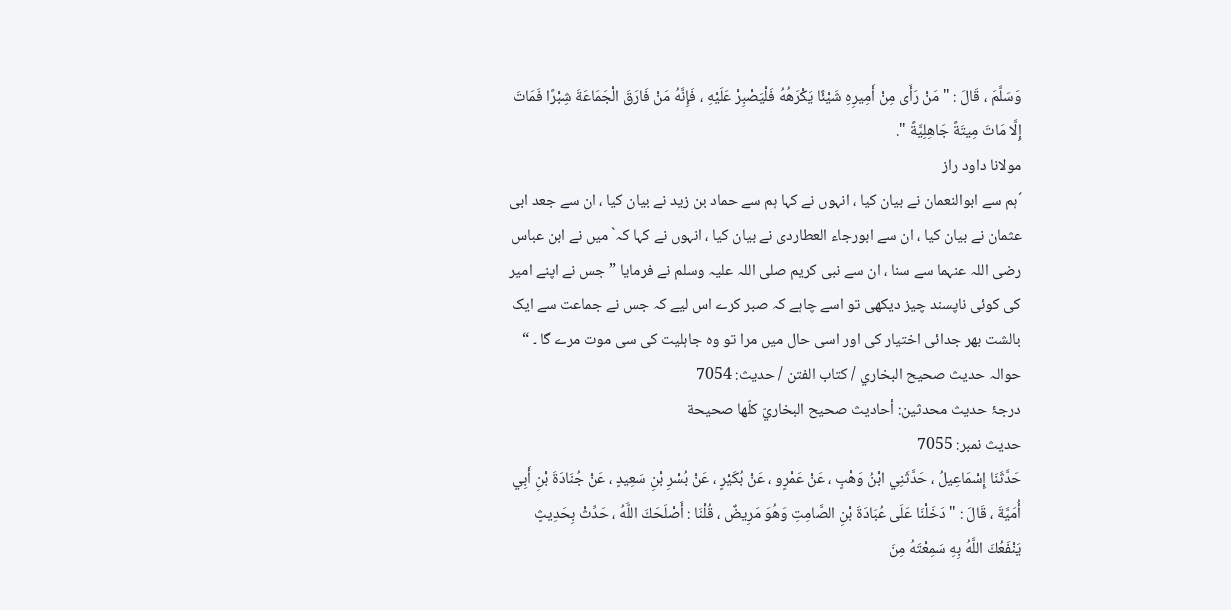وَسَلَّمَ ، قَالَ : " مَنْ رَأَى مِنْ أَمِيرِهِ شَيْئًا يَكْرَهُهُ فَلْيَصْبِرْ عَلَيْهِ ، فَإِنَّهُ مَنْ فَارَقَ الْجَمَاعَةَ شِبْرًا فَمَاتَ إِلَّا مَاتَ مِيتَةً جَاهِلِيَّةً ".
مولانا داود راز
´ہم سے ابوالنعمان نے بیان کیا ، انہوں نے کہا ہم سے حماد بن زید نے بیان کیا ، ان سے جعد ابی عثمان نے بیان کیا ، ان سے ابورجاء العطاردی نے بیان کیا ، انہوں نے کہا کہ` میں نے ابن عباس رضی اللہ عنہما سے سنا ، ان سے نبی کریم صلی اللہ علیہ وسلم نے فرمایا ” جس نے اپنے امیر کی کوئی ناپسند چیز دیکھی تو اسے چاہے کہ صبر کرے اس لیے کہ جس نے جماعت سے ایک بالشت بھر جدائی اختیار کی اور اسی حال میں مرا تو وہ جاہلیت کی سی موت مرے گا ۔ “
حوالہ حدیث صحيح البخاري / كتاب الفتن / حدیث: 7054
درجۂ حدیث محدثین: أحاديث صحيح البخاريّ كلّها صحيحة
حدیث نمبر: 7055
حَدَّثَنَا إِسْمَاعِيلُ ، حَدَّثَنِي ابْنُ وَهْبٍ ، عَنْ عَمْرٍو ، عَنْ بُكَيْرٍ ، عَنْ بُسْرِ بْنِ سَعِيدٍ ، عَنْ جُنَادَةَ بْنِ أَبِي أُمَيَّةَ ، قَالَ : " دَخَلْنَا عَلَى عُبَادَةَ بْنِ الصَّامِتِ وَهُوَ مَرِيضٌ ، قُلْنَا : أَصْلَحَكَ اللَّهُ ، حَدِّثْ بِحَدِيثٍ يَنْفَعُكَ اللَّهُ بِهِ سَمِعْتَهُ مِنَ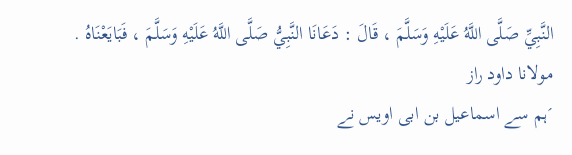النَّبِيِّ صَلَّى اللَّهُ عَلَيْهِ وَسَلَّمَ ، قَالَ : دَعَانَا النَّبِيُّ صَلَّى اللَّهُ عَلَيْهِ وَسَلَّمَ ، فَبَايَعْنَاهُ .
مولانا داود راز
´ہم سے اسماعیل بن ابی اویس نے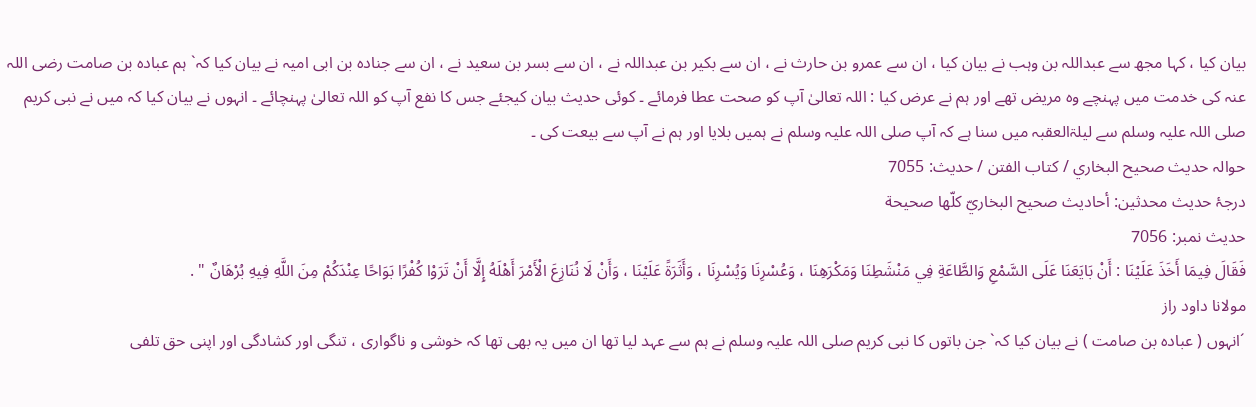بیان کیا ، کہا مجھ سے عبداللہ بن وہب نے بیان کیا ، ان سے عمرو بن حارث نے ، ان سے بکیر بن عبداللہ نے ، ان سے بسر بن سعید نے ، ان سے جنادہ بن ابی امیہ نے بیان کیا کہ` ہم عبادہ بن صامت رضی اللہ عنہ کی خدمت میں پہنچے وہ مریض تھے اور ہم نے عرض کیا : اللہ تعالیٰ آپ کو صحت عطا فرمائے ۔ کوئی حدیث بیان کیجئے جس کا نفع آپ کو اللہ تعالیٰ پہنچائے ۔ انہوں نے بیان کیا کہ میں نے نبی کریم صلی اللہ علیہ وسلم سے لیلۃالعقبہ میں سنا ہے کہ آپ صلی اللہ علیہ وسلم نے ہمیں بلایا اور ہم نے آپ سے بیعت کی ۔
حوالہ حدیث صحيح البخاري / كتاب الفتن / حدیث: 7055
درجۂ حدیث محدثین: أحاديث صحيح البخاريّ كلّها صحيحة
حدیث نمبر: 7056
فَقَالَ فِيمَا أَخَذَ عَلَيْنَا : أَنْ بَايَعَنَا عَلَى السَّمْعِ وَالطَّاعَةِ فِي مَنْشَطِنَا وَمَكْرَهِنَا ، وَعُسْرِنَا وَيُسْرِنَا ، وَأَثَرَةً عَلَيْنَا ، وَأَنْ لَا نُنَازِعَ الْأَمْرَ أَهْلَهُ إِلَّا أَنْ تَرَوْا كُفْرًا بَوَاحًا عِنْدَكُمْ مِنَ اللَّهِ فِيهِ بُرْهَانٌ " .
مولانا داود راز
´انہوں ( عبادہ بن صامت ) نے بیان کیا کہ` جن باتوں کا نبی کریم صلی اللہ علیہ وسلم نے ہم سے عہد لیا تھا ان میں یہ بھی تھا کہ خوشی و ناگواری ، تنگی اور کشادگی اور اپنی حق تلفی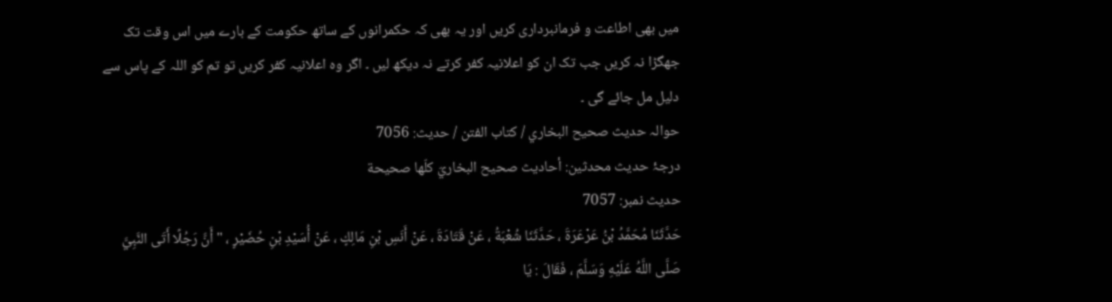میں بھی اطاعت و فرمانبرداری کریں اور یہ بھی کہ حکمرانوں کے ساتھ حکومت کے بارے میں اس وقت تک جھگڑا نہ کریں جب تک ان کو اعلانیہ کفر کرتے نہ دیکھ لیں ۔ اگر وہ اعلانیہ کفر کریں تو تم کو اللہ کے پاس سے دلیل مل جائے گی ۔
حوالہ حدیث صحيح البخاري / كتاب الفتن / حدیث: 7056
درجۂ حدیث محدثین: أحاديث صحيح البخاريّ كلّها صحيحة
حدیث نمبر: 7057
حَدَّثَنَا مُحَمَّدُ بْنُ عَرْعَرَةَ ، حَدَّثَنَا شُعْبَةُ ، عَنْ قَتَادَةَ ، عَنْ أَنَسِ بْنِ مَالِكٍ ، عَنْ أُسَيْدِ بْنِ حُضَيْرٍ ، " أَنَّ رَجُلًا أَتَى النَّبِيَّ صَلَّى اللَّهُ عَلَيْهِ وَسَلَّمَ ، فَقَالَ : يَا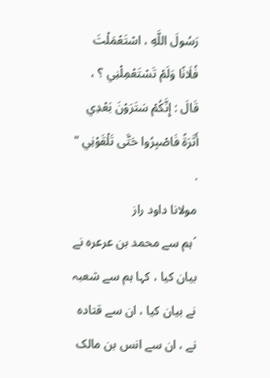رَسُولَ اللَّهِ ، اسْتَعْمَلْتَ فُلَانًا وَلَمْ تَسْتَعْمِلْنِي ؟ ، قَالَ : إِنَّكُمْ سَتَرَوْنَ بَعْدِي أَثَرَةً فَاصْبِرُوا حَتَّى تَلْقَوْنِي " .
مولانا داود راز
´ہم سے محمد بن عرعرہ نے بیان کیا ، کہا ہم سے شعبہ نے بیان کیا ، ان سے قتادہ نے ، ان سے انس بن مالک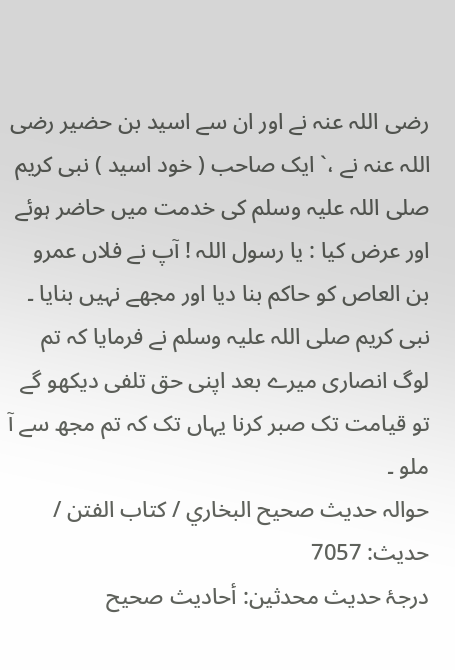رضی اللہ عنہ نے اور ان سے اسید بن حضیر رضی اللہ عنہ نے ،` ایک صاحب ( خود اسید ) نبی کریم صلی اللہ علیہ وسلم کی خدمت میں حاضر ہوئے اور عرض کیا : یا رسول اللہ ! آپ نے فلاں عمرو بن العاص کو حاکم بنا دیا اور مجھے نہیں بنایا ۔ نبی کریم صلی اللہ علیہ وسلم نے فرمایا کہ تم لوگ انصاری میرے بعد اپنی حق تلفی دیکھو گے تو قیامت تک صبر کرنا یہاں تک کہ تم مجھ سے آ ملو ۔
حوالہ حدیث صحيح البخاري / كتاب الفتن / حدیث: 7057
درجۂ حدیث محدثین: أحاديث صحيح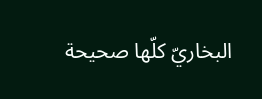البخاريّ كلّها صحيحة